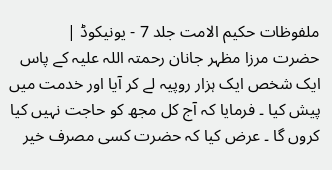ملفوظات حکیم الامت جلد 7 - یونیکوڈ |
حضرت مرزا مظہر جانان رحمتہ اللہ علیہ کے پاس ایک شخص ایک ہزار روپیہ لے کر آیا اور خدمت میں پیش کیا ۔ فرمایا کہ آج کل مجھ کو حاجت نہیں کیا کروں گا ۔ عرض کیا کہ حضرت کسی مصرف خیر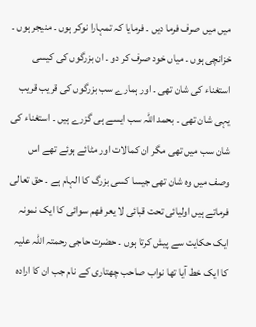میں میں صرف فرما دیں ۔ فرمایا کہ تمہارا نوکر ہوں ۔ منیجر ہوں ۔ خزانچی ہوں ۔ میاں خود صرف کر دو ۔ ان بزرگوں کی کیسی استغناء کی شان تھی ۔ اور ہمارے سب بزرگوں کی قریب قریب یہی شان تھی ۔ بحمد اللہ سب ایسے ہی گزرے ہیں ۔ استغناء کی شان سب میں تھی مگر ان کمالات اور مٹائے ہوئے تھے اس وصف میں وہ شان تھی جیسا کسی بزرگ کا الہام ہے ۔ حق تعالی فرماتے ہیں اولیائی تحت قبائی لا یعر فھم سوائی کا ایک نمونہ ایک حکایت سے پیش کرتا ہوں ۔ حضرت حاجی رحمتہ اللہ علیہ کا ایک خط آیا تھا نواب صاحب چھتاری کے نام جب ان کا ارادہ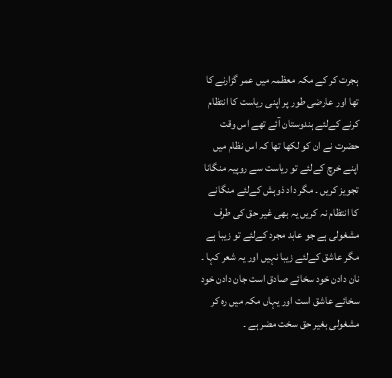ہجرت کر کے مکہ معظمہ میں عمر گزارنے کا تھا اور عارضی طور پر اپنی ریاست کا انتظام کرنے کےلئے ہندوستان آئے تھے اس وقت حضرت نے ان کو لکھا تھا کہ اس نظام میں اپنے خرچ کےلئے تو ریاست سے روپیہ منگانا تجویز کریں ۔ مگر داد ذوہش کےلئے منگانے کا انتظام نہ کریں یہ بھی غیر حق کی طرف مشغولی ہے جو عابد مجرد کےلئے تو زیبا ہے مگر عاشق کےلئے زیبا نہیں اور یہ شعر کہا ۔ نان دادن خود سخائے صادق است جان دادن خود سخائے عاشق است اور یہاں مکہ میں رہ کر مشغولی بغیر حق سخت مضر ہے ۔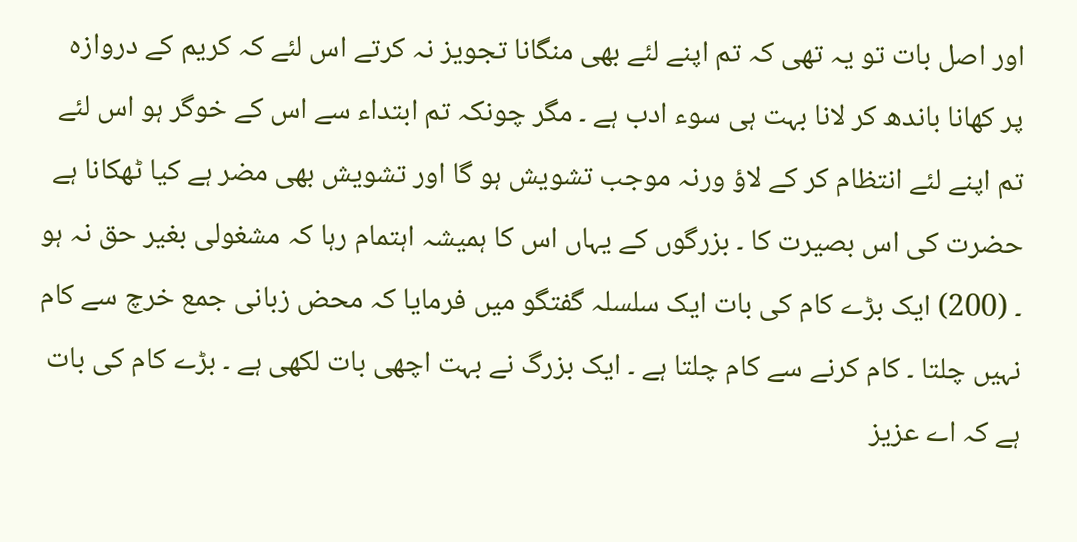اور اصل بات تو یہ تھی کہ تم اپنے لئے بھی منگانا تجویز نہ کرتے اس لئے کہ کریم کے دروازہ پر کھانا باندھ کر لانا بہت ہی سوء ادب ہے ۔ مگر چونکہ تم ابتداء سے اس کے خوگر ہو اس لئے تم اپنے لئے انتظام کر کے لاؤ ورنہ موجب تشویش ہو گا اور تشویش بھی مضر ہے کیا ٹھکانا ہے حضرت کی اس بصیرت کا ۔ بزرگوں کے یہاں اس کا ہمیشہ اہتمام رہا کہ مشغولی بغیر حق نہ ہو ۔ (200) ایک بڑے کام کی بات ایک سلسلہ گفتگو میں فرمایا کہ محض زبانی جمع خرچ سے کام نہیں چلتا ۔ کام کرنے سے کام چلتا ہے ۔ ایک بزرگ نے بہت اچھی بات لکھی ہے ۔ بڑے کام کی بات ہے کہ اے عزیز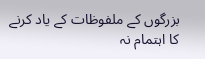بزرگوں کے ملفوظات کے یاد کرنے کا اہتمام نہ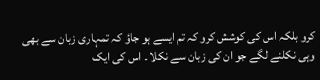کرو بلکہ اس کی کوشش کرو کہ تم ایسے ہو جاؤ کہ تمہاری زبان سے بھی وہی نکلنے لگے جو ان کی زبان سے نکلا ۔ اس کی ایک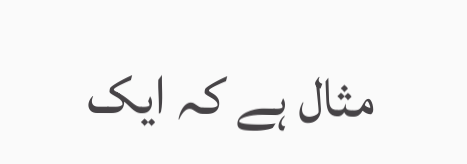مثال ہے کہ ایک